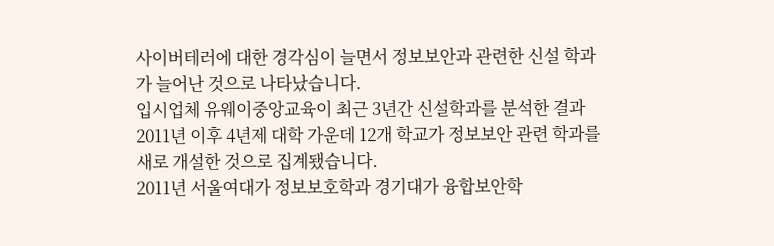사이버테러에 대한 경각심이 늘면서 정보보안과 관련한 신설 학과가 늘어난 것으로 나타났습니다.
입시업체 유웨이중앙교육이 최근 3년간 신설학과를 분석한 결과 2011년 이후 4년제 대학 가운데 12개 학교가 정보보안 관련 학과를 새로 개설한 것으로 집계됐습니다.
2011년 서울여대가 정보보호학과 경기대가 융합보안학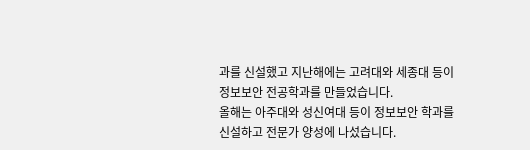과를 신설했고 지난해에는 고려대와 세종대 등이 정보보안 전공학과를 만들었습니다.
올해는 아주대와 성신여대 등이 정보보안 학과를 신설하고 전문가 양성에 나섰습니다.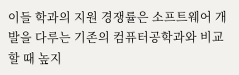이들 학과의 지원 경쟁률은 소프트웨어 개발을 다루는 기존의 컴퓨터공학과와 비교할 때 높지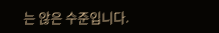는 않은 수준입니다.